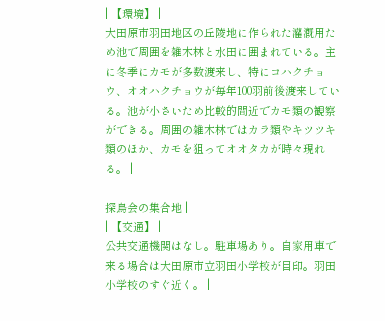| 【環境】 |
大田原市羽田地区の丘陵地に作られた灌漑用ため池で周囲を雑木林と水田に囲まれている。主に冬季にカモが多数渡来し、特にコハクチョウ、オオハクチョウが毎年100羽前後渡来している。池が小さいため比較的間近でカモ類の観察ができる。周囲の雑木林ではカラ類やキツツキ類のほか、カモを狙ってオオタカが時々現れる。 |

探鳥会の集合地 |
| 【交通】 |
公共交通機関はなし。駐車場あり。自家用車で来る場合は大田原市立羽田小学校が目印。羽田小学校のすぐ近く。 |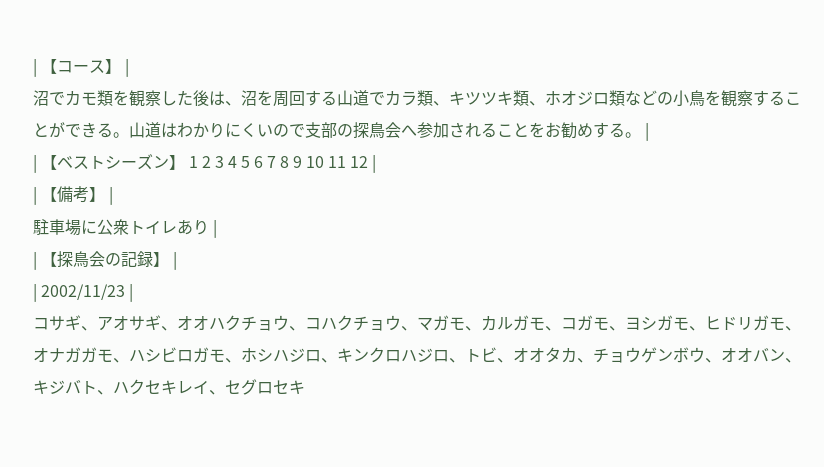| 【コース】 |
沼でカモ類を観察した後は、沼を周回する山道でカラ類、キツツキ類、ホオジロ類などの小鳥を観察することができる。山道はわかりにくいので支部の探鳥会へ参加されることをお勧めする。 |
| 【ベストシーズン】 1 2 3 4 5 6 7 8 9 10 11 12 |
| 【備考】 |
駐車場に公衆トイレあり |
| 【探鳥会の記録】 |
| 2002/11/23 |
コサギ、アオサギ、オオハクチョウ、コハクチョウ、マガモ、カルガモ、コガモ、ヨシガモ、ヒドリガモ、オナガガモ、ハシビロガモ、ホシハジロ、キンクロハジロ、トビ、オオタカ、チョウゲンボウ、オオバン、キジバト、ハクセキレイ、セグロセキ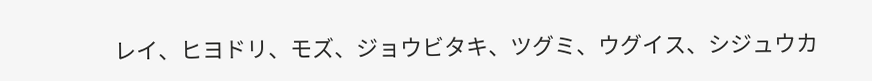レイ、ヒヨドリ、モズ、ジョウビタキ、ツグミ、ウグイス、シジュウカ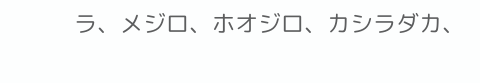ラ、メジロ、ホオジロ、カシラダカ、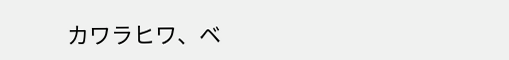カワラヒワ、ベ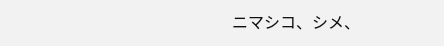ニマシコ、シメ、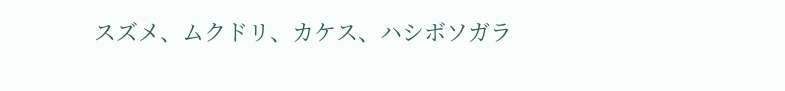スズメ、ムクドリ、カケス、ハシボソガラ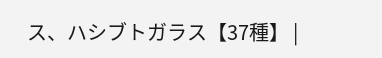ス、ハシブトガラス【37種】 |